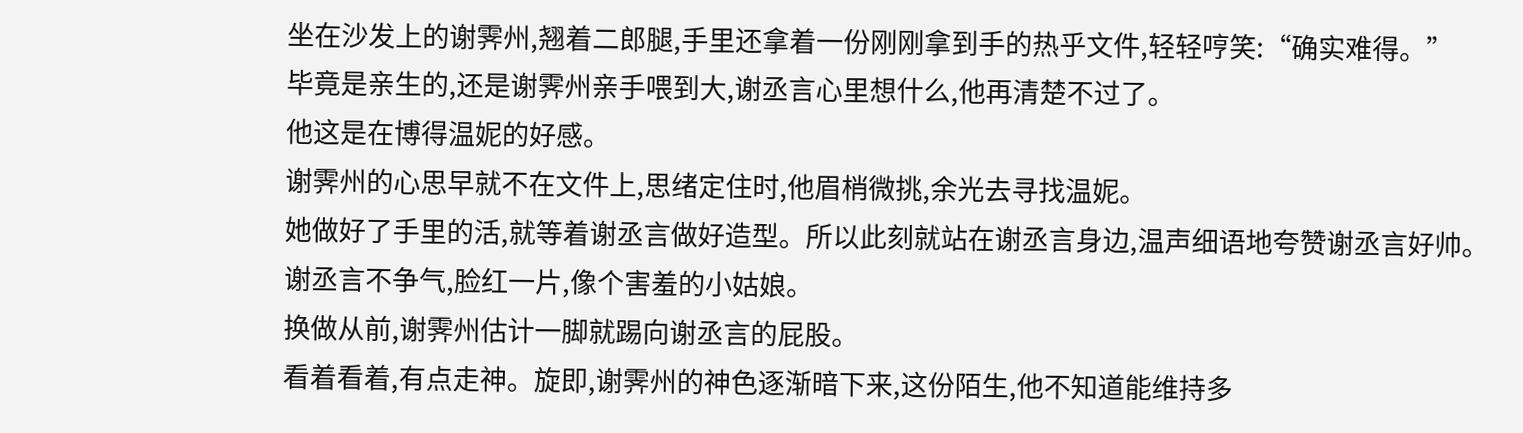坐在沙发上的谢霁州,翘着二郎腿,手里还拿着一份刚刚拿到手的热乎文件,轻轻哼笑:“确实难得。”
毕竟是亲生的,还是谢霁州亲手喂到大,谢丞言心里想什么,他再清楚不过了。
他这是在博得温妮的好感。
谢霁州的心思早就不在文件上,思绪定住时,他眉梢微挑,余光去寻找温妮。
她做好了手里的活,就等着谢丞言做好造型。所以此刻就站在谢丞言身边,温声细语地夸赞谢丞言好帅。
谢丞言不争气,脸红一片,像个害羞的小姑娘。
换做从前,谢霁州估计一脚就踢向谢丞言的屁股。
看着看着,有点走神。旋即,谢霁州的神色逐渐暗下来,这份陌生,他不知道能维持多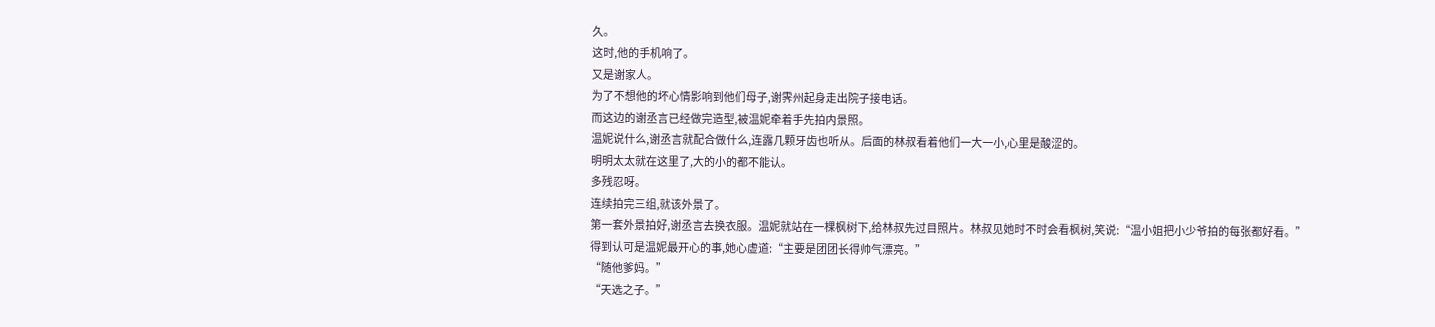久。
这时,他的手机响了。
又是谢家人。
为了不想他的坏心情影响到他们母子,谢霁州起身走出院子接电话。
而这边的谢丞言已经做完造型,被温妮牵着手先拍内景照。
温妮说什么,谢丞言就配合做什么,连露几颗牙齿也听从。后面的林叔看着他们一大一小,心里是酸涩的。
明明太太就在这里了,大的小的都不能认。
多残忍呀。
连续拍完三组,就该外景了。
第一套外景拍好,谢丞言去换衣服。温妮就站在一棵枫树下,给林叔先过目照片。林叔见她时不时会看枫树,笑说:“温小姐把小少爷拍的每张都好看。”
得到认可是温妮最开心的事,她心虚道:“主要是团团长得帅气漂亮。”
“随他爹妈。”
“天选之子。”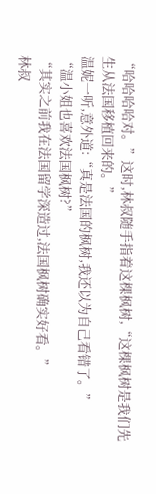“哈哈哈哈对。”这时,林叔随手指着这棵枫树,“这棵枫树是我们先生从法国移植回来的。”
温妮一听,意外道:“真是法国的枫树,我还以为自己看错了。”
“温小姐也喜欢法国枫树?”
“其实之前我在法国留学深造过,法国枫树确实好看。”
林叔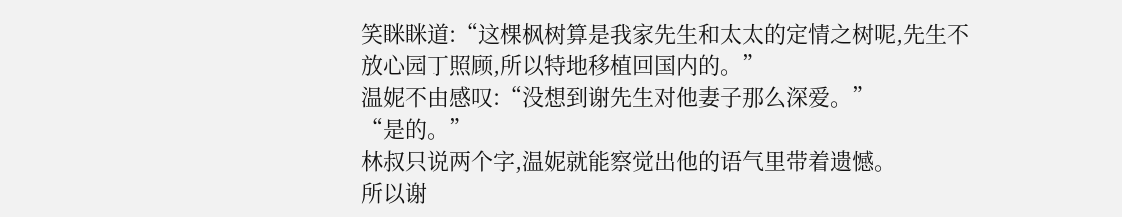笑眯眯道:“这棵枫树算是我家先生和太太的定情之树呢,先生不放心园丁照顾,所以特地移植回国内的。”
温妮不由感叹:“没想到谢先生对他妻子那么深爱。”
“是的。”
林叔只说两个字,温妮就能察觉出他的语气里带着遗憾。
所以谢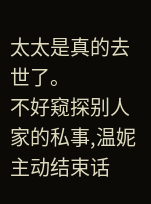太太是真的去世了。
不好窥探别人家的私事,温妮主动结束话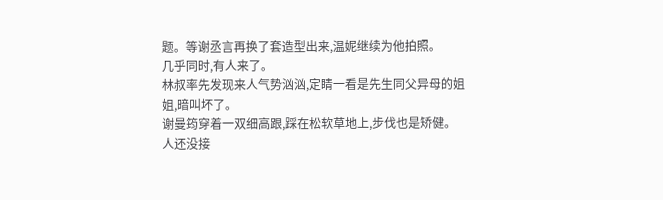题。等谢丞言再换了套造型出来,温妮继续为他拍照。
几乎同时,有人来了。
林叔率先发现来人气势汹汹,定睛一看是先生同父异母的姐姐,暗叫坏了。
谢曼筠穿着一双细高跟,踩在松软草地上,步伐也是矫健。
人还没接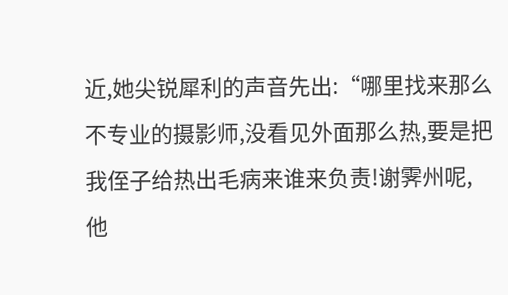近,她尖锐犀利的声音先出:“哪里找来那么不专业的摄影师,没看见外面那么热,要是把我侄子给热出毛病来谁来负责!谢霁州呢,他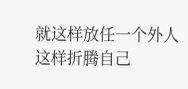就这样放任一个外人这样折腾自己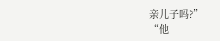亲儿子吗?”
“他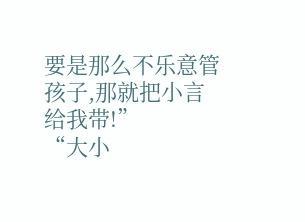要是那么不乐意管孩子,那就把小言给我带!”
“大小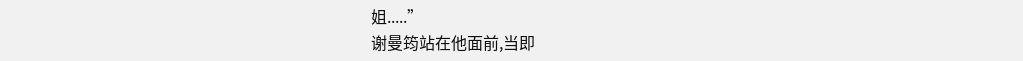姐.....”
谢曼筠站在他面前,当即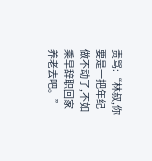责骂:“林叔,你要是一把年纪做不动了,不如乘早辞职回家养老去吧。”